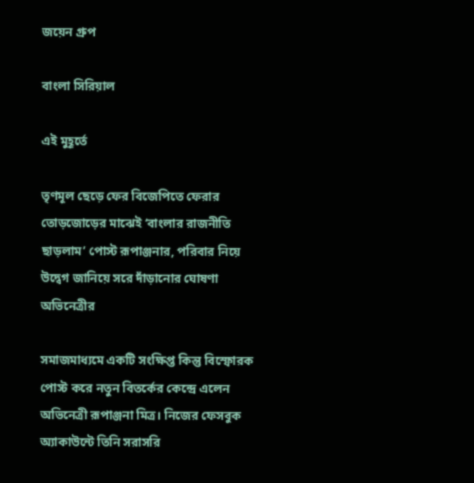জয়েন গ্রুপ

বাংলা সিরিয়াল

এই মুহূর্তে

তৃণমূল ছেড়ে ফের বিজেপিতে ফেরার তোড়জোড়ের মাঝেই ‘বাংলার রাজনীতি ছাড়লাম’ পোস্ট রূপাঞ্জনার, পরিবার নিয়ে উদ্বেগ জানিয়ে সরে দাঁড়ানোর ঘোষণা অভিনেত্রীর

সমাজমাধ্যমে একটি সংক্ষিপ্ত কিন্তু বিস্ফোরক পোস্ট করে নতুন বিতর্কের কেন্দ্রে এলেন অভিনেত্রী রূপাঞ্জনা মিত্র। নিজের ফেসবুক অ্যাকাউন্টে তিনি সরাসরি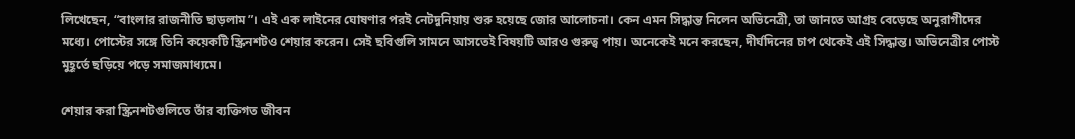লিখেছেন, “বাংলার রাজনীতি ছাড়লাম”। এই এক লাইনের ঘোষণার পরই নেটদুনিয়ায় শুরু হয়েছে জোর আলোচনা। কেন এমন সিদ্ধান্ত নিলেন অভিনেত্রী, তা জানতে আগ্রহ বেড়েছে অনুরাগীদের মধ্যে। পোস্টের সঙ্গে তিনি কয়েকটি স্ক্রিনশটও শেয়ার করেন। সেই ছবিগুলি সামনে আসতেই বিষয়টি আরও গুরুত্ব পায়। অনেকেই মনে করছেন, দীর্ঘদিনের চাপ থেকেই এই সিদ্ধান্ত। অভিনেত্রীর পোস্ট মুহূর্তে ছড়িয়ে পড়ে সমাজমাধ্যমে।

শেয়ার করা স্ক্রিনশটগুলিতে তাঁর ব্যক্তিগত জীবন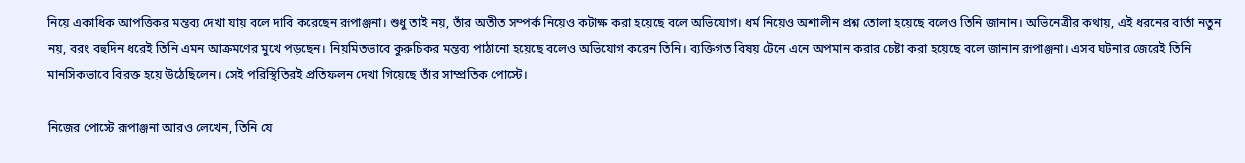নিয়ে একাধিক আপত্তিকর মন্তব্য দেখা যায় বলে দাবি করেছেন রূপাঞ্জনা। শুধু তাই নয়, তাঁর অতীত সম্পর্ক নিয়েও কটাক্ষ করা হয়েছে বলে অভিযোগ। ধর্ম নিয়েও অশালীন প্রশ্ন তোলা হয়েছে বলেও তিনি জানান। অভিনেত্রীর কথায়, এই ধরনের বার্তা নতুন নয়, বরং বহুদিন ধরেই তিনি এমন আক্রমণের মুখে পড়ছেন। নিয়মিতভাবে কুরুচিকর মন্তব্য পাঠানো হয়েছে বলেও অভিযোগ করেন তিনি। ব্যক্তিগত বিষয় টেনে এনে অপমান করার চেষ্টা করা হয়েছে বলে জানান রূপাঞ্জনা। এসব ঘটনার জেরেই তিনি মানসিকভাবে বিরক্ত হয়ে উঠেছিলেন। সেই পরিস্থিতিরই প্রতিফলন দেখা গিয়েছে তাঁর সাম্প্রতিক পোস্টে।

নিজের পোস্টে রূপাঞ্জনা আরও লেখেন, তিনি যে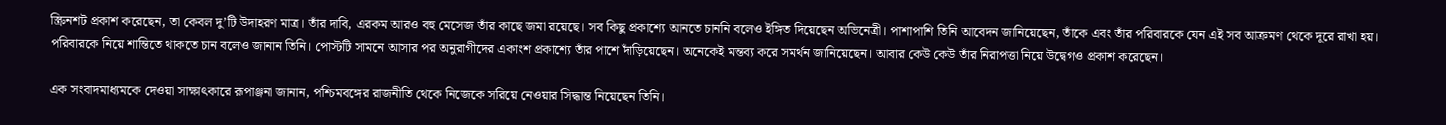স্ক্রিনশট প্রকাশ করেছেন, তা কেবল দু’টি উদাহরণ মাত্র। তাঁর দাবি, এরকম আরও বহু মেসেজ তাঁর কাছে জমা রয়েছে। সব কিছু প্রকাশ্যে আনতে চাননি বলেও ইঙ্গিত দিয়েছেন অভিনেত্রী। পাশাপাশি তিনি আবেদন জানিয়েছেন, তাঁকে এবং তাঁর পরিবারকে যেন এই সব আক্রমণ থেকে দূরে রাখা হয়। পরিবারকে নিয়ে শান্তিতে থাকতে চান বলেও জানান তিনি। পোস্টটি সামনে আসার পর অনুরাগীদের একাংশ প্রকাশ্যে তাঁর পাশে দাঁড়িয়েছেন। অনেকেই মন্তব্য করে সমর্থন জানিয়েছেন। আবার কেউ কেউ তাঁর নিরাপত্তা নিয়ে উদ্বেগও প্রকাশ করেছেন।

এক সংবাদমাধ্যমকে দেওয়া সাক্ষাৎকারে রূপাঞ্জনা জানান, পশ্চিমবঙ্গের রাজনীতি থেকে নিজেকে সরিয়ে নেওয়ার সিদ্ধান্ত নিয়েছেন তিনি।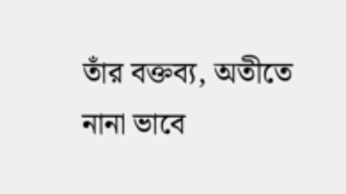তাঁর বক্তব্য, অতীতে নানা ভাবে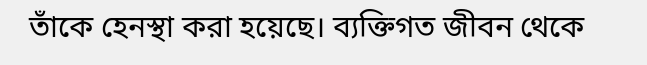তাঁকে হেনস্থা করা হয়েছে। ব্যক্তিগত জীবন থেকে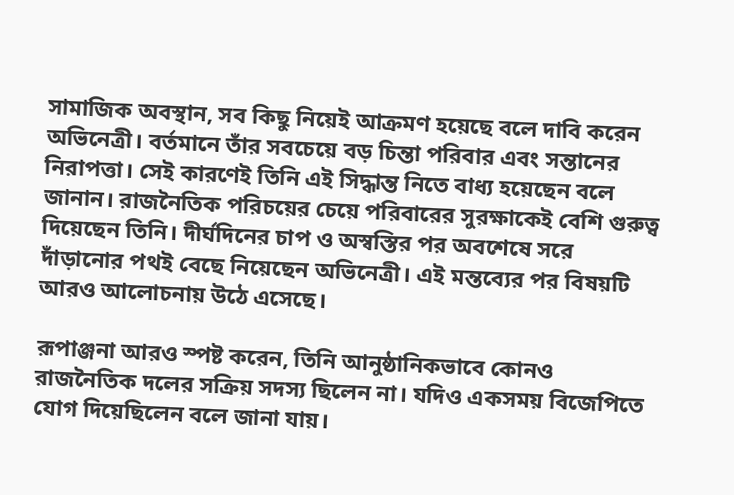সামাজিক অবস্থান, সব কিছু নিয়েই আক্রমণ হয়েছে বলে দাবি করেন অভিনেত্রী। বর্তমানে তাঁর সবচেয়ে বড় চিন্তা পরিবার এবং সন্তানের নিরাপত্তা। সেই কারণেই তিনি এই সিদ্ধান্ত নিতে বাধ্য হয়েছেন বলে জানান। রাজনৈতিক পরিচয়ের চেয়ে পরিবারের সুরক্ষাকেই বেশি গুরুত্ব দিয়েছেন তিনি। দীর্ঘদিনের চাপ ও অস্বস্তির পর অবশেষে সরে দাঁড়ানোর পথই বেছে নিয়েছেন অভিনেত্রী। এই মন্তব্যের পর বিষয়টি আরও আলোচনায় উঠে এসেছে।

রূপাঞ্জনা আরও স্পষ্ট করেন, তিনি আনুষ্ঠানিকভাবে কোনও রাজনৈতিক দলের সক্রিয় সদস্য ছিলেন না। যদিও একসময় বিজেপিতে যোগ দিয়েছিলেন বলে জানা যায়।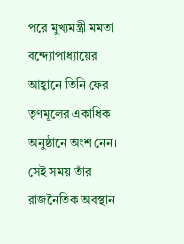পরে মুখ্যমন্ত্রী মমতা বন্দ্যোপাধ্যায়ের আহ্বানে তিনি ফের তৃণমূলের একাধিক অনুষ্ঠানে অংশ নেন। সেই সময় তাঁর রাজনৈতিক অবস্থান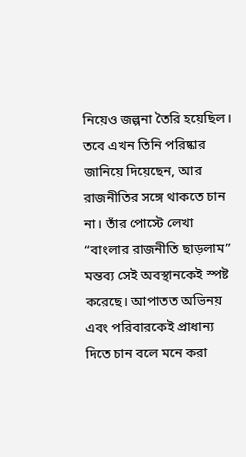নিয়েও জল্পনা তৈরি হয়েছিল। তবে এখন তিনি পরিষ্কার জানিয়ে দিয়েছেন, আর রাজনীতির সঙ্গে থাকতে চান না। তাঁর পোস্টে লেখা “বাংলার রাজনীতি ছাড়লাম” মন্তব্য সেই অবস্থানকেই স্পষ্ট করেছে। আপাতত অভিনয় এবং পরিবারকেই প্রাধান্য দিতে চান বলে মনে করা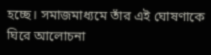হচ্ছে। সমাজমাধ্যমে তাঁর এই ঘোষণাকে ঘিরে আলোচনা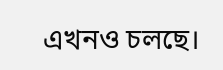এখনও চলছে।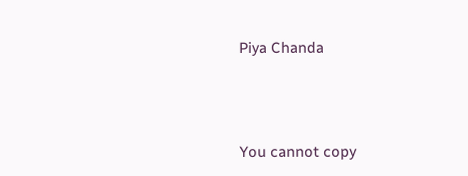Piya Chanda



You cannot copy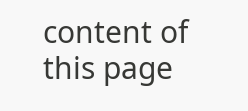content of this page